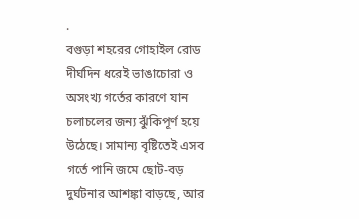.
বগুড়া শহরের গোহাইল রোড দীর্ঘদিন ধরেই ভাঙাচোরা ও অসংখ্য গর্তের কারণে যান চলাচলের জন্য ঝুঁকিপূর্ণ হয়ে উঠেছে। সামান্য বৃষ্টিতেই এসব গর্তে পানি জমে ছোট-বড় দুর্ঘটনার আশঙ্কা বাড়ছে, আর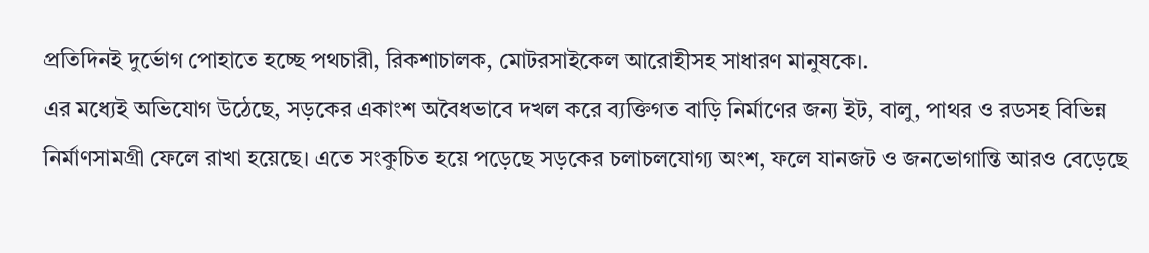প্রতিদিনই দুর্ভোগ পোহাতে হচ্ছে পথচারী, রিকশাচালক, মোটরসাইকেল আরোহীসহ সাধারণ মানুষকে।.
এর মধ্যেই অভিযোগ উঠেছে, সড়কের একাংশ অবৈধভাবে দখল করে ব্যক্তিগত বাড়ি নির্মাণের জন্য ইট, বালু, পাথর ও রডসহ বিভিন্ন নির্মাণসামগ্রী ফেলে রাখা হয়েছে। এতে সংকুচিত হয়ে পড়েছে সড়কের চলাচলযোগ্য অংশ, ফলে যানজট ও জনভোগান্তি আরও বেড়েছে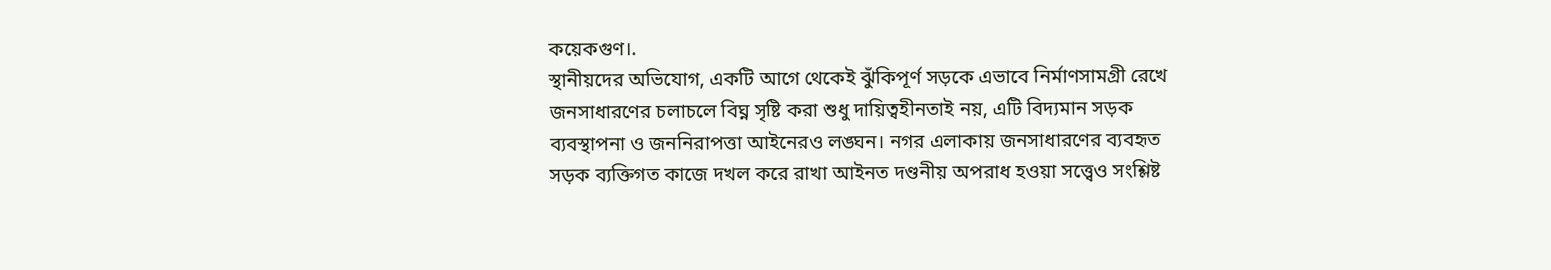কয়েকগুণ।.
স্থানীয়দের অভিযোগ, একটি আগে থেকেই ঝুঁকিপূর্ণ সড়কে এভাবে নির্মাণসামগ্রী রেখে জনসাধারণের চলাচলে বিঘ্ন সৃষ্টি করা শুধু দায়িত্বহীনতাই নয়, এটি বিদ্যমান সড়ক ব্যবস্থাপনা ও জননিরাপত্তা আইনেরও লঙ্ঘন। নগর এলাকায় জনসাধারণের ব্যবহৃত সড়ক ব্যক্তিগত কাজে দখল করে রাখা আইনত দণ্ডনীয় অপরাধ হওয়া সত্ত্বেও সংশ্লিষ্ট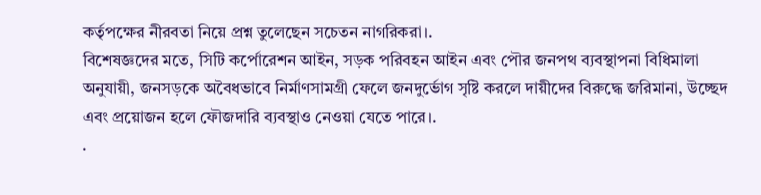কর্তৃপক্ষের নীরবতা নিয়ে প্রশ্ন তুলেছেন সচেতন নাগরিকরা।.
বিশেষজ্ঞদের মতে, সিটি কর্পোরেশন আইন, সড়ক পরিবহন আইন এবং পৌর জনপথ ব্যবস্থাপনা বিধিমালা অনুযায়ী, জনসড়কে অবৈধভাবে নির্মাণসামগ্রী ফেলে জনদুর্ভোগ সৃষ্টি করলে দায়ীদের বিরুদ্ধে জরিমানা, উচ্ছেদ এবং প্রয়োজন হলে ফৌজদারি ব্যবস্থাও নেওয়া যেতে পারে।.
.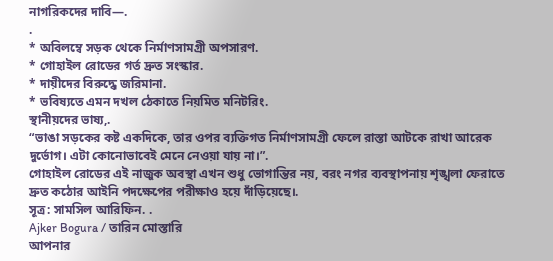নাগরিকদের দাবি—.
.
* অবিলম্বে সড়ক থেকে নির্মাণসামগ্রী অপসারণ.
* গোহাইল রোডের গর্ত দ্রুত সংস্কার.
* দায়ীদের বিরুদ্ধে জরিমানা.
* ভবিষ্যতে এমন দখল ঠেকাতে নিয়মিত মনিটরিং.
স্থানীয়দের ভাষ্য,.
“ভাঙা সড়কের কষ্ট একদিকে, তার ওপর ব্যক্তিগত নির্মাণসামগ্রী ফেলে রাস্তা আটকে রাখা আরেক দুর্ভোগ। এটা কোনোভাবেই মেনে নেওয়া যায় না।”.
গোহাইল রোডের এই নাজুক অবস্থা এখন শুধু ভোগান্তির নয়, বরং নগর ব্যবস্থাপনায় শৃঙ্খলা ফেরাতে দ্রুত কঠোর আইনি পদক্ষেপের পরীক্ষাও হয়ে দাঁড়িয়েছে।.
সূত্র: সামসিল আরিফিন. .
Ajker Bogura / তারিন মোস্তারি
আপনার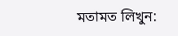মতামত লিখুন: